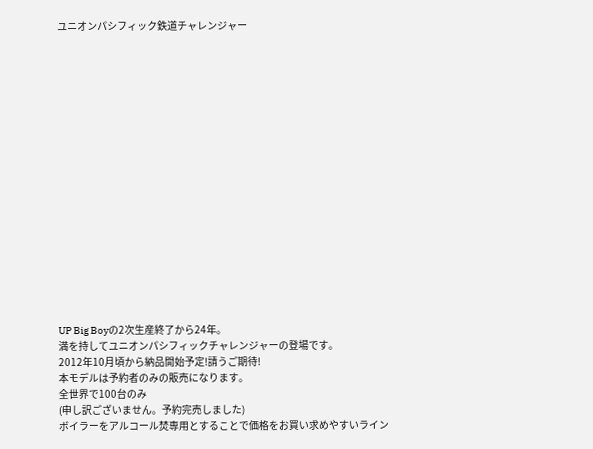ユニオンパシフィック鉄道チャレンジャー


















UP Big Boyの2次生産終了から24年。
満を持してユニオンパシフィックチャレンジャーの登場です。
2012年10月頃から納品開始予定!請うご期待!
本モデルは予約者のみの販売になります。
全世界で100台のみ
(申し訳ございません。予約完売しました)
ボイラーをアルコール焚専用とすることで価格をお買い求めやすいライン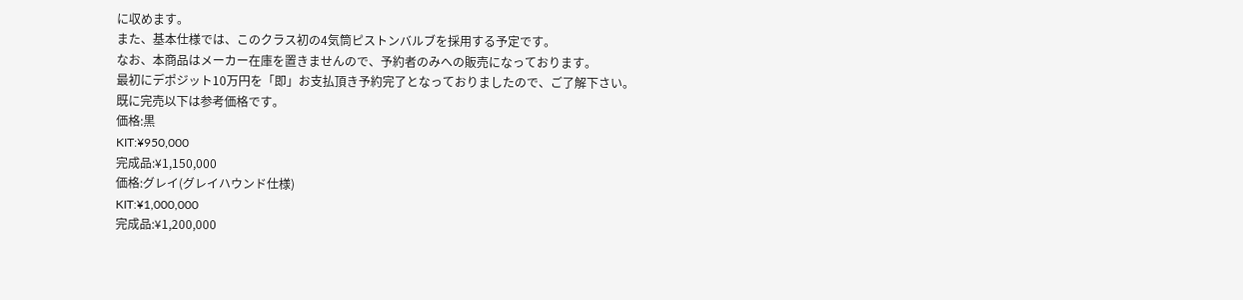に収めます。
また、基本仕様では、このクラス初の4気筒ピストンバルブを採用する予定です。
なお、本商品はメーカー在庫を置きませんので、予約者のみへの販売になっております。
最初にデポジット10万円を「即」お支払頂き予約完了となっておりましたので、ご了解下さい。
既に完売以下は参考価格です。
価格:黒
KIT:¥950,000
完成品:¥1,150,000
価格:グレイ(グレイハウンド仕様)
KIT:¥1,000,000
完成品:¥1,200,000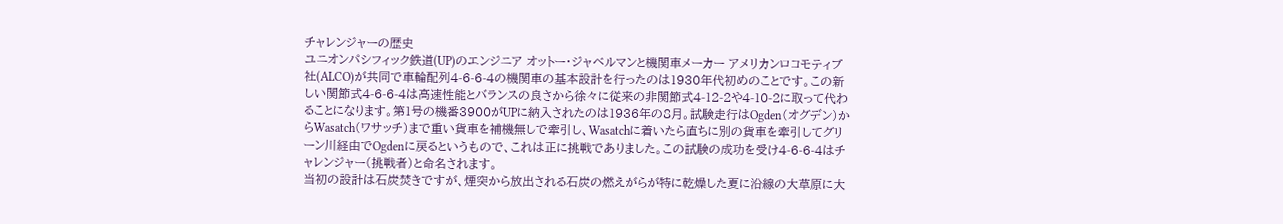チャレンジャーの歴史
ユニオンパシフィック鉄道(UP)のエンジニア オットー・ジャベルマンと機関車メーカー アメリカンロコモティブ社(ALCO)が共同で車輪配列4-6-6-4の機関車の基本設計を行ったのは1930年代初めのことです。この新しい関節式4-6-6-4は高速性能とバランスの良さから徐々に従来の非関節式4-12-2や4-10-2に取って代わることになります。第1号の機番3900がUPに納入されたのは1936年の8月。試験走行はOgden(オグデン)からWasatch(ワサッチ)まで重い貨車を補機無しで牽引し、Wasatchに着いたら直ちに別の貨車を牽引してグリーン川経由でOgdenに戻るというもので、これは正に挑戦でありました。この試験の成功を受け4-6-6-4はチャレンジャー(挑戦者)と命名されます。
当初の設計は石炭焚きですが、煙突から放出される石炭の燃えがらが特に乾燥した夏に沿線の大草原に大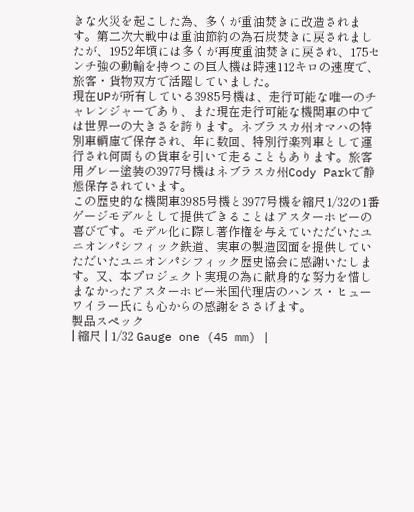きな火災を起こした為、多くが重油焚きに改造されます。第二次大戦中は重油節約の為石炭焚きに戻されましたが、1952年頃には多くが再度重油焚きに戻され、175センチ強の動輪を持つこの巨人機は時速112キロの速度で、旅客・貨物双方で活躍していました。
現在UPが所有している3985号機は、走行可能な唯一のチャレンジャーであり、また現在走行可能な機関車の中では世界一の大きさを誇ります。ネブラスカ州オマハの特別車輌庫で保存され、年に数回、特別行楽列車として運行され何両もの貨車を引いて走ることもあります。旅客用グレー塗装の3977号機はネブラスカ州Cody Parkで静態保存されています。
この歴史的な機関車3985号機と3977号機を縮尺1/32の1番ゲージモデルとして提供できることはアスターホビーの喜びです。モデル化に際し著作権を与えていただいたユニオンパシフィック鉄道、実車の製造図面を提供していただいたユニオンパシフィック歴史協会に感謝いたします。又、本プロジェクト実現の為に献身的な努力を惜しまなかったアスターホビー米国代理店のハンス・ヒューワイラー氏にも心からの感謝をささげます。
製品スペック
| 縮尺 | 1/32 Gauge one (45 mm) |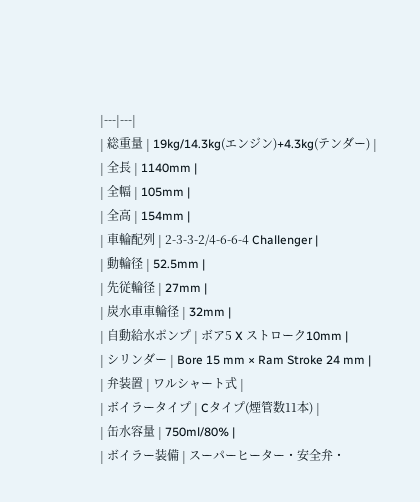|---|---|
| 総重量 | 19kg/14.3kg(エンジン)+4.3kg(テンダー) |
| 全長 | 1140mm |
| 全幅 | 105mm |
| 全高 | 154mm |
| 車輪配列 | 2-3-3-2/4-6-6-4 Challenger |
| 動輪径 | 52.5mm |
| 先従輪径 | 27mm |
| 炭水車車輪径 | 32mm |
| 自動給水ポンプ | ボア5 X ストローク10mm |
| シリンダー | Bore 15 mm × Ram Stroke 24 mm |
| 弁装置 | ワルシャート式 |
| ボイラータイプ | Cタイプ(煙管数11本) |
| 缶水容量 | 750ml/80% |
| ボイラー装備 | スーパーヒーター・安全弁・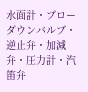水面計・ブローダウンバルブ・逆止弁・加減弁・圧力計・汽笛弁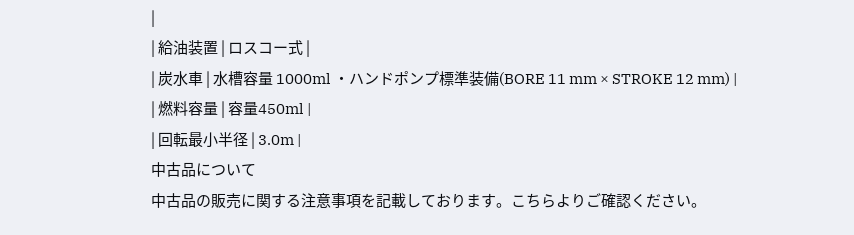|
| 給油装置 | ロスコー式 |
| 炭水車 | 水槽容量 1000ml ・ハンドポンプ標準装備(BORE 11 mm × STROKE 12 mm) |
| 燃料容量 | 容量450ml |
| 回転最小半径 | 3.0m |
中古品について
中古品の販売に関する注意事項を記載しております。こちらよりご確認ください。